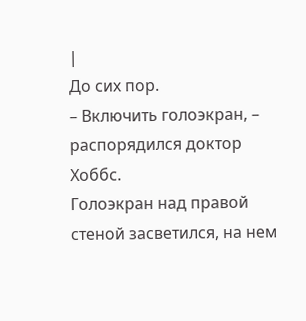|
До сих пор.
– Включить голоэкран, – распорядился доктор Хоббс.
Голоэкран над правой стеной засветился, на нем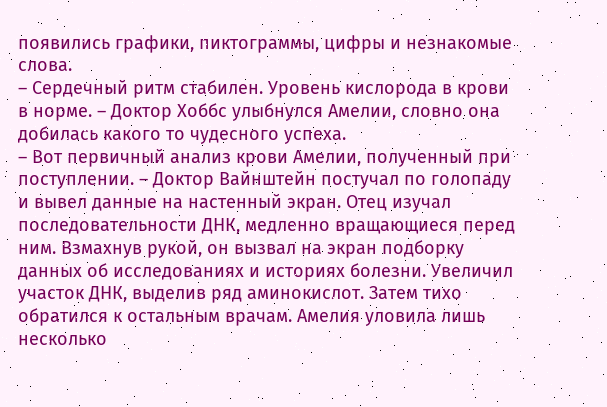появились графики, пиктограммы, цифры и незнакомые слова.
– Сердечный ритм стабилен. Уровень кислорода в крови в норме. – Доктор Хоббс улыбнулся Амелии, словно она добилась какого то чудесного успеха.
– Вот первичный анализ крови Амелии, полученный при поступлении. – Доктор Вайнштейн постучал по голопаду и вывел данные на настенный экран. Отец изучал последовательности ДНК, медленно вращающиеся перед ним. Взмахнув рукой, он вызвал на экран подборку данных об исследованиях и историях болезни. Увеличил участок ДНК, выделив ряд аминокислот. Затем тихо обратился к остальным врачам. Амелия уловила лишь несколько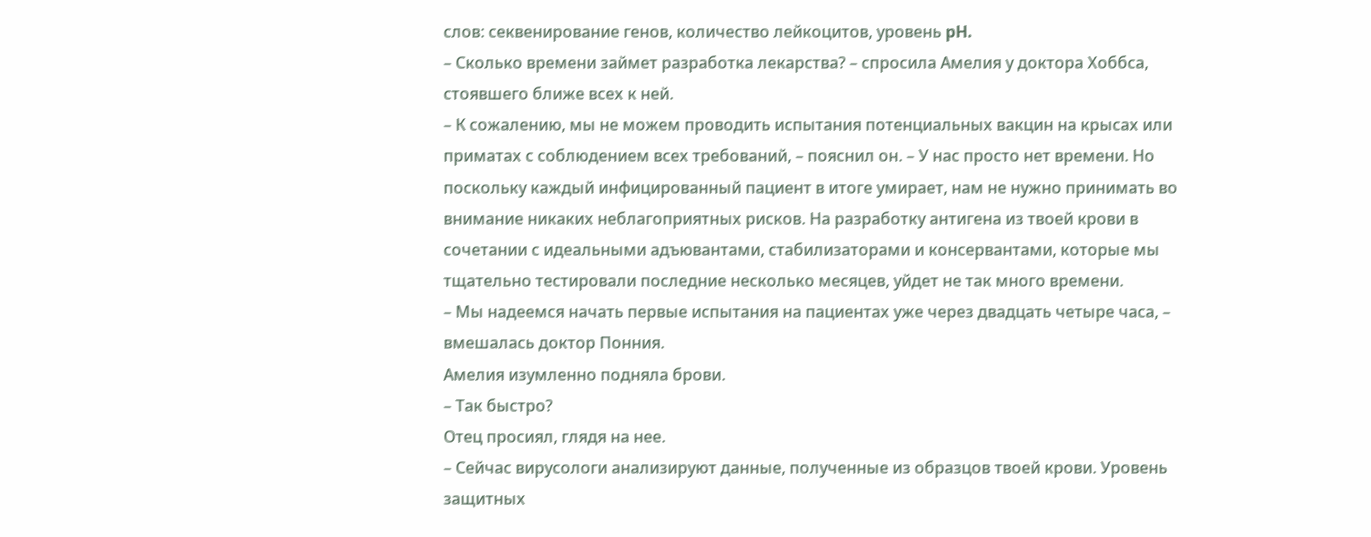слов: секвенирование генов, количество лейкоцитов, уровень pH.
– Сколько времени займет разработка лекарства? – спросила Амелия у доктора Хоббса, стоявшего ближе всех к ней.
– К сожалению, мы не можем проводить испытания потенциальных вакцин на крысах или приматах с соблюдением всех требований, – пояснил он. – У нас просто нет времени. Но поскольку каждый инфицированный пациент в итоге умирает, нам не нужно принимать во внимание никаких неблагоприятных рисков. На разработку антигена из твоей крови в сочетании с идеальными адъювантами, стабилизаторами и консервантами, которые мы тщательно тестировали последние несколько месяцев, уйдет не так много времени.
– Мы надеемся начать первые испытания на пациентах уже через двадцать четыре часа, – вмешалась доктор Понния.
Амелия изумленно подняла брови.
– Так быстро?
Отец просиял, глядя на нее.
– Сейчас вирусологи анализируют данные, полученные из образцов твоей крови. Уровень защитных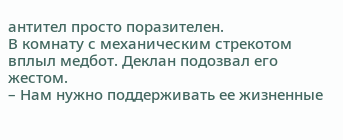антител просто поразителен.
В комнату с механическим стрекотом вплыл медбот. Деклан подозвал его жестом.
– Нам нужно поддерживать ее жизненные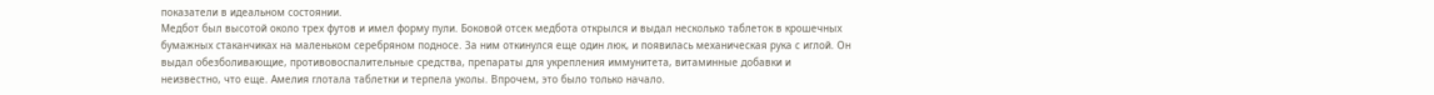показатели в идеальном состоянии.
Медбот был высотой около трех футов и имел форму пули. Боковой отсек медбота открылся и выдал несколько таблеток в крошечных бумажных стаканчиках на маленьком серебряном подносе. За ним откинулся еще один люк, и появилась механическая рука с иглой. Он выдал обезболивающие, противовоспалительные средства, препараты для укрепления иммунитета, витаминные добавки и неизвестно, что еще. Амелия глотала таблетки и терпела уколы. Впрочем, это было только начало.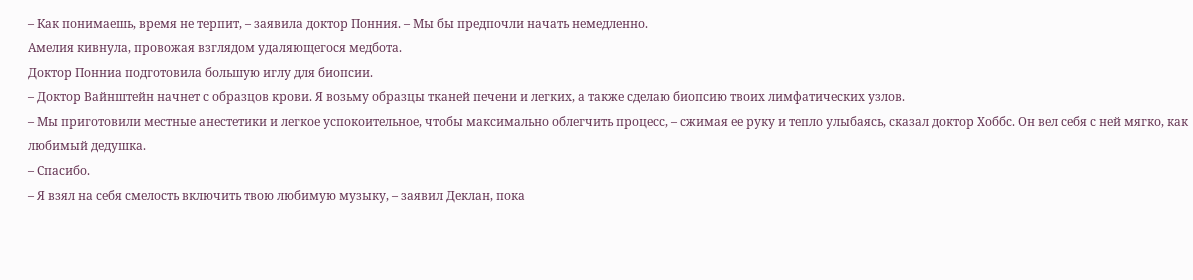– Как понимаешь, время не терпит, – заявила доктор Понния. – Мы бы предпочли начать немедленно.
Амелия кивнула, провожая взглядом удаляющегося медбота.
Доктор Понниа подготовила большую иглу для биопсии.
– Доктор Вайнштейн начнет с образцов крови. Я возьму образцы тканей печени и легких, а также сделаю биопсию твоих лимфатических узлов.
– Мы приготовили местные анестетики и легкое успокоительное, чтобы максимально облегчить процесс, – сжимая ее руку и тепло улыбаясь, сказал доктор Хоббс. Он вел себя с ней мягко, как любимый дедушка.
– Спасибо.
– Я взял на себя смелость включить твою любимую музыку, – заявил Деклан, пока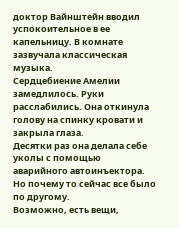доктор Вайнштейн вводил успокоительное в ее капельницу. В комнате зазвучала классическая музыка.
Сердцебиение Амелии замедлилось. Руки расслабились. Она откинула голову на спинку кровати и закрыла глаза.
Десятки раз она делала себе уколы с помощью аварийного автоинъектора. Но почему то сейчас все было по другому.
Возможно, есть вещи,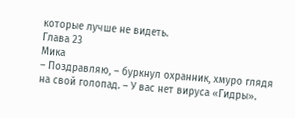которые лучше не видеть.
Глава 23
Мика
– Поздравляю, – буркнул охранник, хмуро глядя на свой голопад. – У вас нет вируса «Гидры».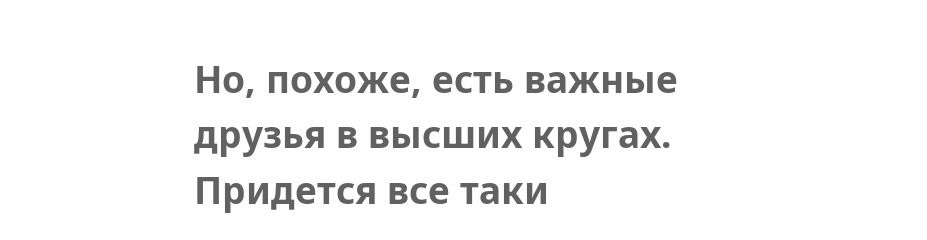Но, похоже, есть важные друзья в высших кругах. Придется все таки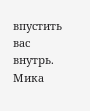впустить вас внутрь.
Мика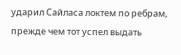ударил Сайласа локтем по ребрам, прежде чем тот успел выдать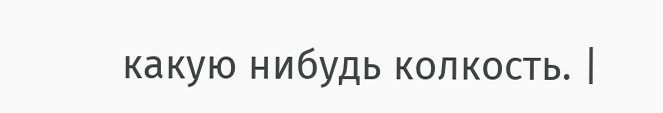какую нибудь колкость. |